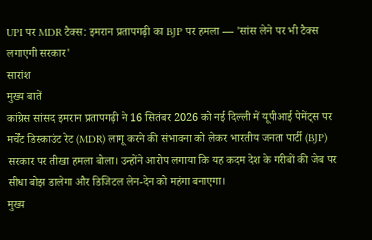UPI पर MDR टैक्स: इमरान प्रतापगढ़ी का BJP पर हमला — 'सांस लेने पर भी टैक्स लगाएगी सरकार'
सारांश
मुख्य बातें
कांग्रेस सांसद इमरान प्रतापगढ़ी ने 16 सितंबर 2026 को नई दिल्ली में यूपीआई पेमेंट्स पर मर्चेंट डिस्काउंट रेट (MDR) लागू करने की संभावना को लेकर भारतीय जनता पार्टी (BJP) सरकार पर तीखा हमला बोला। उन्होंने आरोप लगाया कि यह कदम देश के गरीबों की जेब पर सीधा बोझ डालेगा और डिजिटल लेन-देन को महंगा बनाएगा।
मुख्य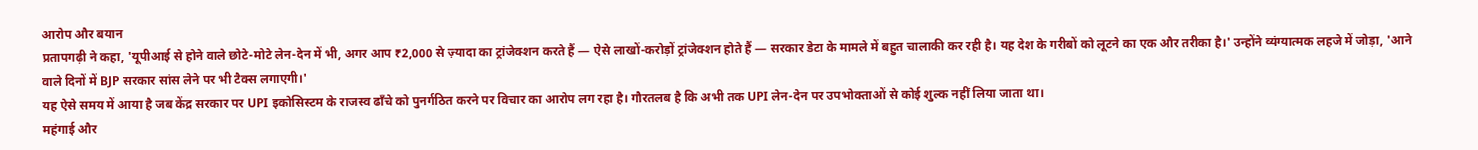आरोप और बयान
प्रतापगढ़ी ने कहा, 'यूपीआई से होने वाले छोटे-मोटे लेन-देन में भी, अगर आप ₹2,000 से ज़्यादा का ट्रांजेक्शन करते हैं — ऐसे लाखों-करोड़ों ट्रांजेक्शन होते हैं — सरकार डेटा के मामले में बहुत चालाकी कर रही है। यह देश के गरीबों को लूटने का एक और तरीका है।' उन्होंने व्यंग्यात्मक लहजे में जोड़ा, 'आने वाले दिनों में BJP सरकार सांस लेने पर भी टैक्स लगाएगी।'
यह ऐसे समय में आया है जब केंद्र सरकार पर UPI इकोसिस्टम के राजस्व ढाँचे को पुनर्गठित करने पर विचार का आरोप लग रहा है। गौरतलब है कि अभी तक UPI लेन-देन पर उपभोक्ताओं से कोई शुल्क नहीं लिया जाता था।
महंगाई और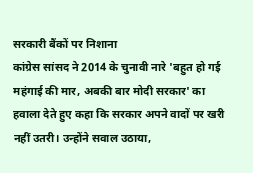सरकारी बैंकों पर निशाना
कांग्रेस सांसद ने 2014 के चुनावी नारे 'बहुत हो गई महंगाई की मार, अबकी बार मोदी सरकार' का हवाला देते हुए कहा कि सरकार अपने वादों पर खरी नहीं उतरी। उन्होंने सवाल उठाया,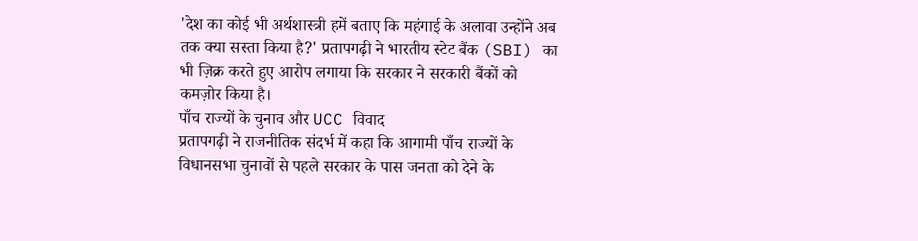'देश का कोई भी अर्थशास्त्री हमें बताए कि महंगाई के अलावा उन्होंने अब तक क्या सस्ता किया है?' प्रतापगढ़ी ने भारतीय स्टेट बैंक (SBI) का भी ज़िक्र करते हुए आरोप लगाया कि सरकार ने सरकारी बैंकों को कमज़ोर किया है।
पाँच राज्यों के चुनाव और UCC विवाद
प्रतापगढ़ी ने राजनीतिक संदर्भ में कहा कि आगामी पाँच राज्यों के विधानसभा चुनावों से पहले सरकार के पास जनता को देने के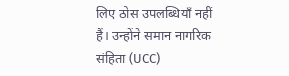लिए ठोस उपलब्धियाँ नहीं हैं। उन्होंने समान नागरिक संहिता (UCC)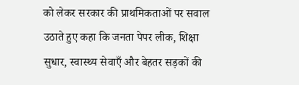को लेकर सरकार की प्राथमिकताओं पर सवाल उठाते हुए कहा कि जनता पेपर लीक, शिक्षा सुधार, स्वास्थ्य सेवाएँ और बेहतर सड़कों की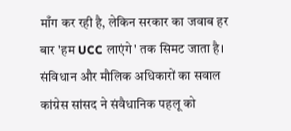माँग कर रही है, लेकिन सरकार का जवाब हर बार 'हम UCC लाएंगे' तक सिमट जाता है।
संविधान और मौलिक अधिकारों का सवाल
कांग्रेस सांसद ने संवैधानिक पहलू को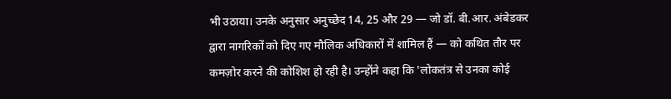भी उठाया। उनके अनुसार अनुच्छेद 14, 25 और 29 — जो डॉ. बी.आर. अंबेडकर द्वारा नागरिकों को दिए गए मौलिक अधिकारों में शामिल हैं — को कथित तौर पर कमज़ोर करने की कोशिश हो रही है। उन्होंने कहा कि 'लोकतंत्र से उनका कोई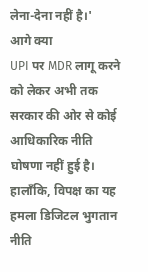लेना-देना नहीं है।'
आगे क्या
UPI पर MDR लागू करने को लेकर अभी तक सरकार की ओर से कोई आधिकारिक नीति घोषणा नहीं हुई है। हालाँकि, विपक्ष का यह हमला डिजिटल भुगतान नीति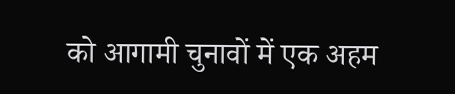को आगामी चुनावों में एक अहम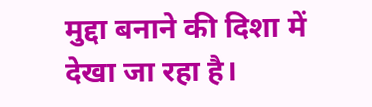मुद्दा बनाने की दिशा में देखा जा रहा है।